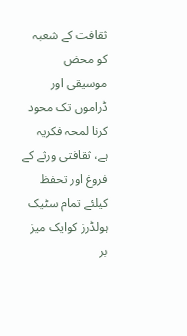ثقافت کے شعبہ کو محض موسیقی اور ڈراموں تک محود کرنا لمحہ فکریہ ہے، ثقافتی ورثے کے فروغ اور تحفظ کیلئے تمام سٹیک ہولڈرز کوایک میز بر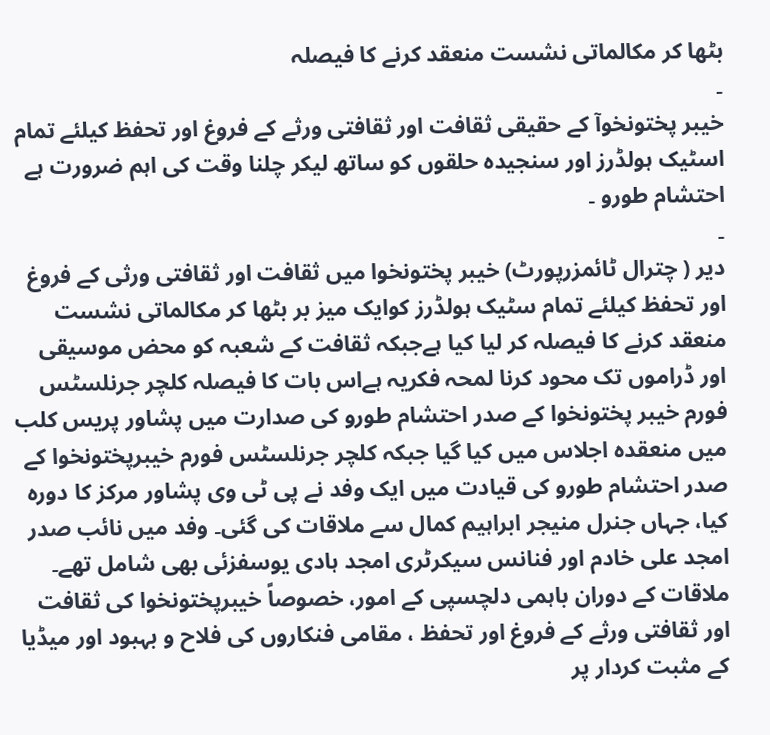بٹھا کر مکالماتی نشست منعقد کرنے کا فیصلہ
۔
خیبر پختونخوآ کے حقیقی ثقافت اور ثقافتی ورثے کے فروغ اور تحفظ کیلئے تمام اسٹیک ہولڈرز اور سنجیدہ حلقوں کو ساتھ لیکر چلنا وقت کی اہم ضرورت ہے احتشام طورو ۔
۔
دیر ( چترال ٹائمزرپورٹ) خیبر پختونخوا میں ثقافت اور ثقافتی ورثی کے فروغ اور تحفظ کیلئے تمام سٹیک ہولڈرز کوایک میز بر بٹھا کر مکالماتی نشست منعقد کرنے کا فیصلہ کر لیا کیا ہےجبکہ ثقافت کے شعبہ کو محض موسیقی اور ڈراموں تک محود کرنا لمحہ فکریہ ہےاس بات کا فیصلہ کلچر جرنلسٹس فورم خیبر پختونخوا کے صدر احتشام طورو کی صدارت میں پشاور پریس کلب میں منعقدہ اجلاس میں کیا گیا جبکہ کلچر جرنلسٹس فورم خیبرپختونخوا کے صدر احتشام طورو کی قیادت میں ایک وفد نے پی ٹی وی پشاور مرکز کا دورہ کیا، جہاں جنرل منیجر ابراہیم کمال سے ملاقات کی گئی۔ وفد میں نائب صدر امجد علی خادم اور فنانس سیکرٹری امجد ہادی یوسفزئی بھی شامل تھے۔
ملاقات کے دوران باہمی دلچسپی کے امور، خصوصاً خیبرپختونخوا کی ثقافت اور ثقافتی ورثے کے فروغ اور تحفظ ، مقامی فنکاروں کی فلاح و بہبود اور میڈیا کے مثبت کردار پر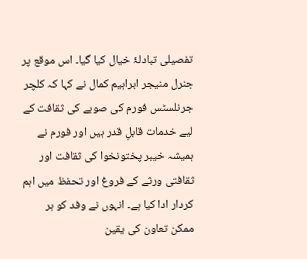تفصیلی تبادلۂ خیال کیا گیا۔ اس موقع پر جنرل منیجر ابراہیم کمال نے کہا کہ کلچر جرنلسٹس فورم کی صوبے کی ثقافت کے لیے خدمات قابلِ قدر ہیں اور فورم نے ہمیشہ خیبر پختونخوا کی ثقافت اور ثقافتی ورثے کے فروغ اور تحفظ میں اہم کردار ادا کیا ہے۔ انہوں نے وفد کو ہر ممکن تعاون کی یقین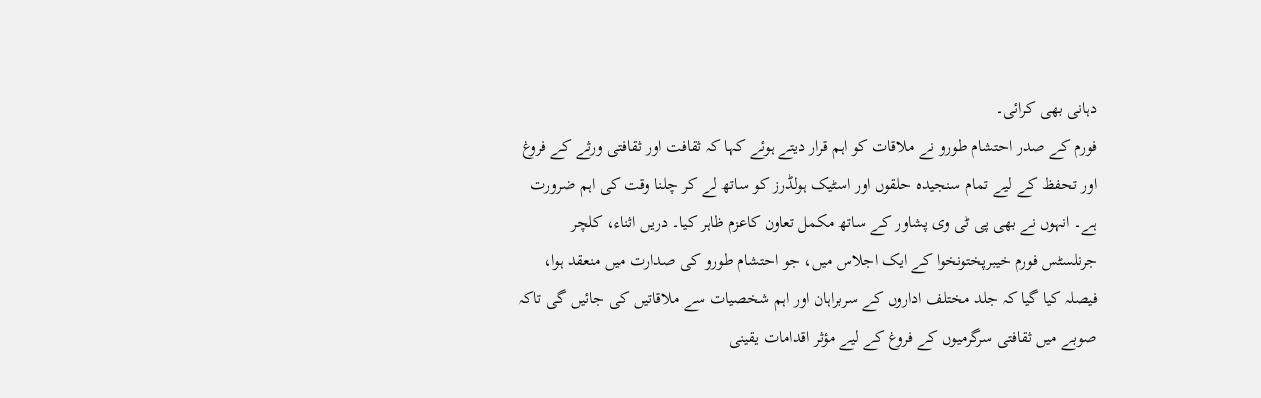دہانی بھی کرائی۔
فورم کے صدر احتشام طورو نے ملاقات کو اہم قرار دیتے ہوئے کہا کہ ثقافت اور ثقافتی ورثے کے فروغ اور تحفظ کے لیے تمام سنجیدہ حلقوں اور اسٹیک ہولڈرز کو ساتھ لے کر چلنا وقت کی اہم ضرورت ہے۔ انہوں نے بھی پی ٹی وی پشاور کے ساتھ مکمل تعاون کاعزم ظاہر کیا۔ دریں اثناء، کلچر جرنلسٹس فورم خیبرپختونخوا کے ایک اجلاس میں، جو احتشام طورو کی صدارت میں منعقد ہوا، فیصلہ کیا گیا کہ جلد مختلف اداروں کے سربراہان اور اہم شخصیات سے ملاقاتیں کی جائیں گی تاکہ صوبے میں ثقافتی سرگرمیوں کے فروغ کے لیے مؤثر اقدامات یقینی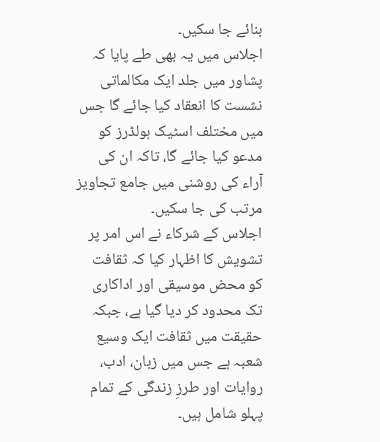بنائے جا سکیں۔
اجلاس میں یہ بھی طے پایا کہ پشاور میں جلد ایک مکالماتی نشست کا انعقاد کیا جائے گا جس میں مختلف اسٹیک ہولڈرز کو مدعو کیا جائے گا، تاکہ ان کی آراء کی روشنی میں جامع تجاویز مرتب کی جا سکیں۔
اجلاس کے شرکاء نے اس امر پر تشویش کا اظہار کیا کہ ثقافت کو محض موسیقی اور اداکاری تک محدود کر دیا گیا ہے، جبکہ حقیقت میں ثقافت ایک وسیع شعبہ ہے جس میں زبان، ادب، روایات اور طرزِ زندگی کے تمام پہلو شامل ہیں۔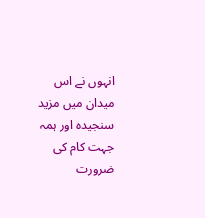انہوں نے اس میدان میں مزید سنجیدہ اور ہمہ جہت کام کی ضرورت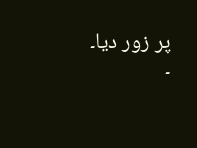پر زور دیا۔
۔